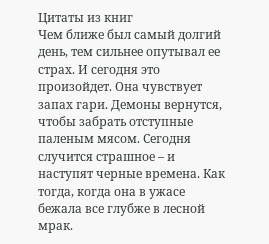Цитаты из книг
Чем ближе был самый долгий день, тем сильнее опутывал ее страх. И сегодня это произойдет. Она чувствует запах гари. Демоны вернутся, чтобы забрать отступные паленым мясом. Сегодня случится страшное – и наступят черные времена. Как тогда, когда она в ужасе бежала все глубже в лесной мрак.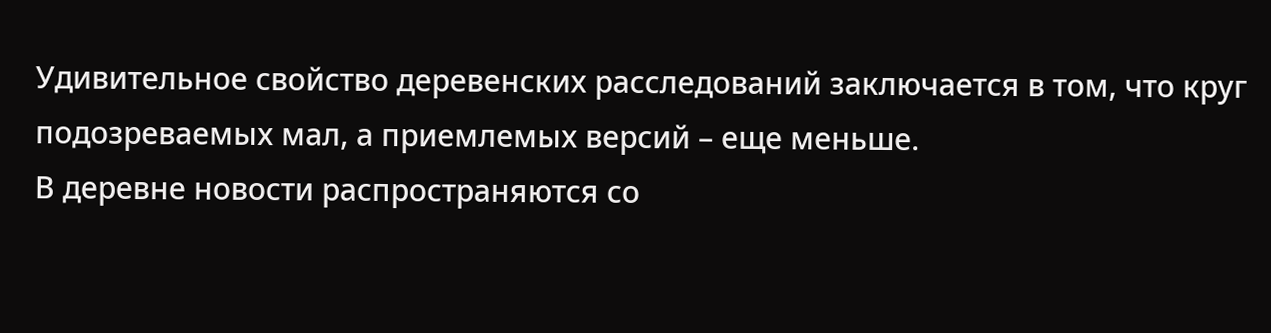Удивительное свойство деревенских расследований заключается в том, что круг подозреваемых мал, а приемлемых версий – еще меньше.
В деревне новости распространяются со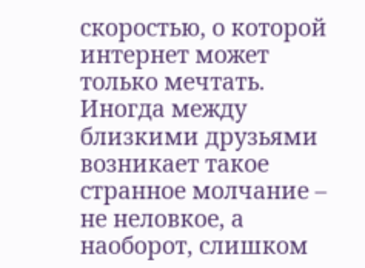скоростью, о которой интернет может только мечтать.
Иногда между близкими друзьями возникает такое странное молчание – не неловкое, а наоборот, слишком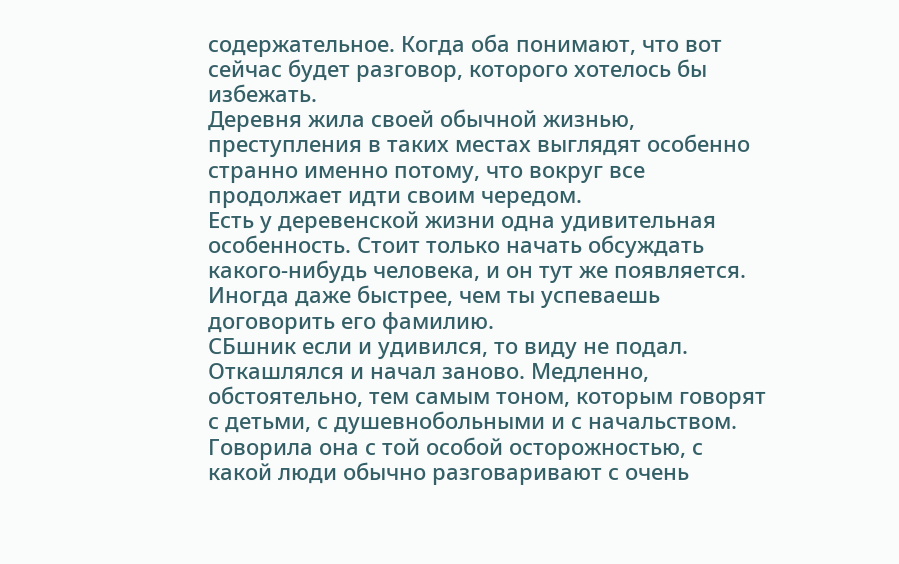содержательное. Когда оба понимают, что вот сейчас будет разговор, которого хотелось бы избежать.
Деревня жила своей обычной жизнью, преступления в таких местах выглядят особенно странно именно потому, что вокруг все продолжает идти своим чередом.
Есть у деревенской жизни одна удивительная особенность. Стоит только начать обсуждать какого-нибудь человека, и он тут же появляется. Иногда даже быстрее, чем ты успеваешь договорить его фамилию.
СБшник если и удивился, то виду не подал. Откашлялся и начал заново. Медленно, обстоятельно, тем самым тоном, которым говорят с детьми, с душевнобольными и с начальством.
Говорила она с той особой осторожностью, с какой люди обычно разговаривают с очень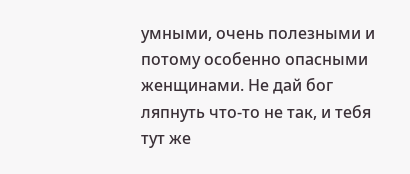умными, очень полезными и потому особенно опасными женщинами. Не дай бог ляпнуть что-то не так, и тебя тут же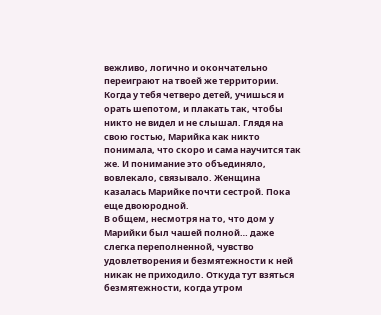вежливо, логично и окончательно переиграют на твоей же территории.
Когда у тебя четверо детей, учишься и орать шепотом, и плакать так, чтобы никто не видел и не слышал. Глядя на свою гостью, Марийка как никто понимала, что скоро и сама научится так же. И понимание это объединяло, вовлекало, связывало. Женщина казалась Марийке почти сестрой. Пока еще двоюродной.
В общем, несмотря на то, что дом у Марийки был чашей полной… даже слегка переполненной, чувство удовлетворения и безмятежности к ней никак не приходило. Откуда тут взяться безмятежности, когда утром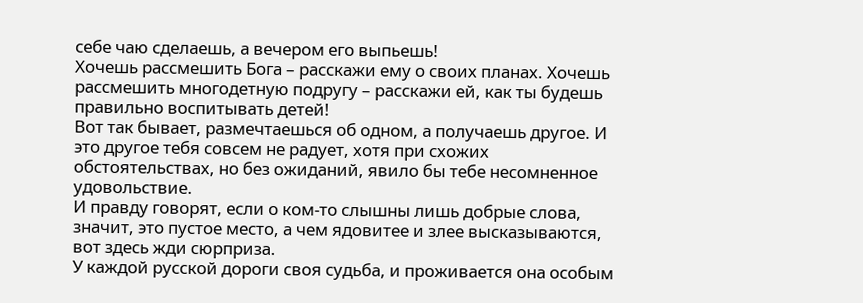себе чаю сделаешь, а вечером его выпьешь!
Хочешь рассмешить Бога – расскажи ему о своих планах. Хочешь рассмешить многодетную подругу – расскажи ей, как ты будешь правильно воспитывать детей!
Вот так бывает, размечтаешься об одном, а получаешь другое. И это другое тебя совсем не радует, хотя при схожих обстоятельствах, но без ожиданий, явило бы тебе несомненное удовольствие.
И правду говорят, если о ком-то слышны лишь добрые слова, значит, это пустое место, а чем ядовитее и злее высказываются, вот здесь жди сюрприза.
У каждой русской дороги своя судьба, и проживается она особым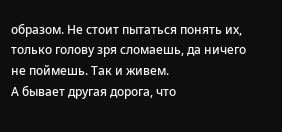образом. Не стоит пытаться понять их, только голову зря сломаешь, да ничего не поймешь. Так и живем.
А бывает другая дорога, что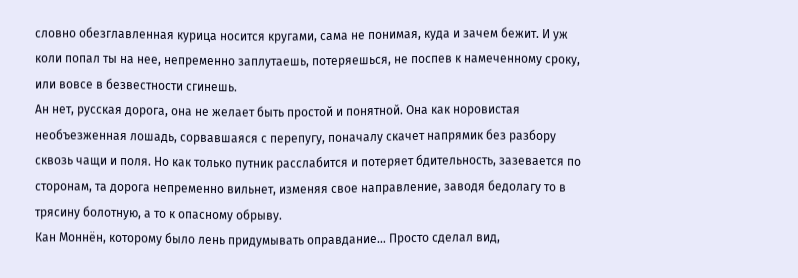словно обезглавленная курица носится кругами, сама не понимая, куда и зачем бежит. И уж коли попал ты на нее, непременно заплутаешь, потеряешься, не поспев к намеченному сроку, или вовсе в безвестности сгинешь.
Ан нет, русская дорога, она не желает быть простой и понятной. Она как норовистая необъезженная лошадь, сорвавшаяся с перепугу, поначалу скачет напрямик без разбору сквозь чащи и поля. Но как только путник расслабится и потеряет бдительность, зазевается по сторонам, та дорога непременно вильнет, изменяя свое направление, заводя бедолагу то в трясину болотную, а то к опасному обрыву.
Кан Моннён, которому было лень придумывать оправдание… Просто сделал вид,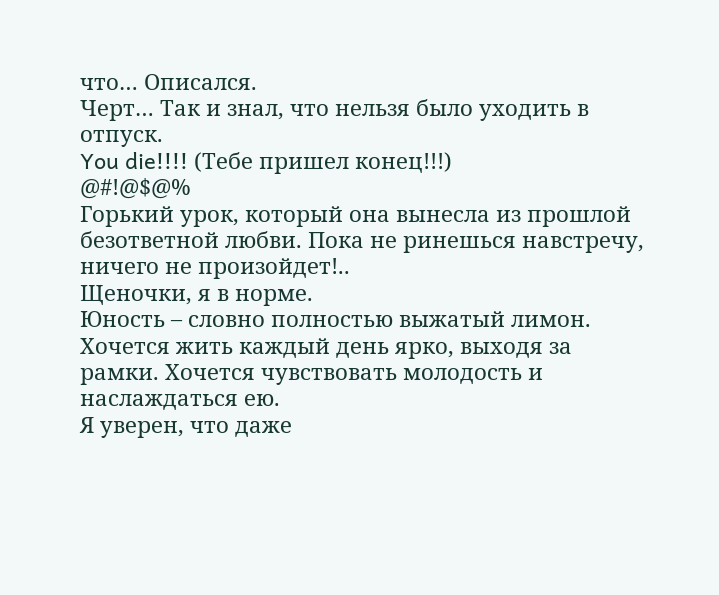что… Описался.
Черт… Так и знал, что нельзя было уходить в отпуск.
You die!!!! (Тебе пришел конец!!!)
@#!@$@%
Горький урок, который она вынесла из прошлой безответной любви. Пока не ринешься навстречу, ничего не произойдет!..
Щеночки, я в норме.
Юность – словно полностью выжатый лимон. Хочется жить каждый день ярко, выходя за рамки. Хочется чувствовать молодость и наслаждаться ею.
Я уверен, что даже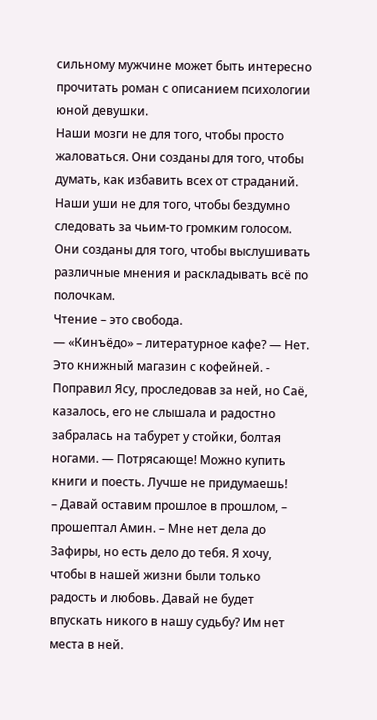сильному мужчине может быть интересно прочитать роман с описанием психологии юной девушки.
Наши мозги не для того, чтобы просто жаловаться. Они созданы для того, чтобы думать, как избавить всех от страданий. Наши уши не для того, чтобы бездумно следовать за чьим-то громким голосом. Они созданы для того, чтобы выслушивать различные мнения и раскладывать всё по полочкам.
Чтение – это свобода.
— «Кинъёдо» – литературное кафе? — Нет. Это книжный магазин с кофейней. - Поправил Ясу, проследовав за ней, но Саё, казалось, его не слышала и радостно забралась на табурет у стойки, болтая ногами. — Потрясающе! Можно купить книги и поесть. Лучше не придумаешь!
– Давай оставим прошлое в прошлом, – прошептал Амин. – Мне нет дела до Зафиры, но есть дело до тебя. Я хочу, чтобы в нашей жизни были только радость и любовь. Давай не будет впускать никого в нашу судьбу? Им нет места в ней.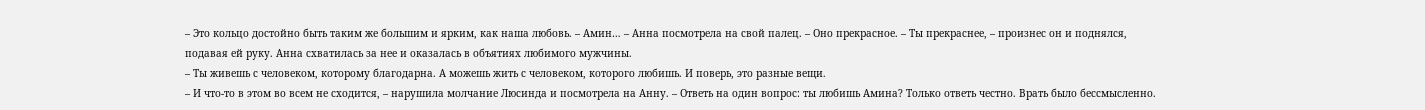– Это кольцо достойно быть таким же большим и ярким, как наша любовь. – Амин… – Анна посмотрела на свой палец. – Оно прекрасное. – Ты прекраснее, – произнес он и поднялся, подавая ей руку. Анна схватилась за нее и оказалась в объятиях любимого мужчины.
– Ты живешь с человеком, которому благодарна. А можешь жить с человеком, которого любишь. И поверь, это разные вещи.
– И что-то в этом во всем не сходится, – нарушила молчание Люсинда и посмотрела на Анну. – Ответь на один вопрос: ты любишь Амина? Только ответь честно. Врать было бессмысленно.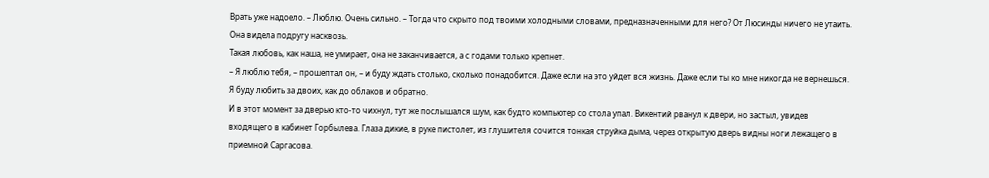Врать уже надоело. – Люблю. Очень сильно. – Тогда что скрыто под твоими холодными словами, предназначенными для него? От Люсинды ничего не утаить. Она видела подругу насквозь.
Такая любовь, как наша, не умирает, она не заканчивается, а с годами только крепнет.
– Я люблю тебя, – прошептал он, – и буду ждать столько, сколько понадобится. Даже если на это уйдет вся жизнь. Даже если ты ко мне никогда не вернешься. Я буду любить за двоих, как до облаков и обратно.
И в этот момент за дверью кто-то чихнул, тут же послышался шум, как будто компьютер со стола упал. Викентий рванул к двери, но застыл, увидев входящего в кабинет Горбылева. Глаза дикие, в руке пистолет, из глушителя сочится тонкая струйка дыма, через открытую дверь видны ноги лежащего в приемной Саргасова.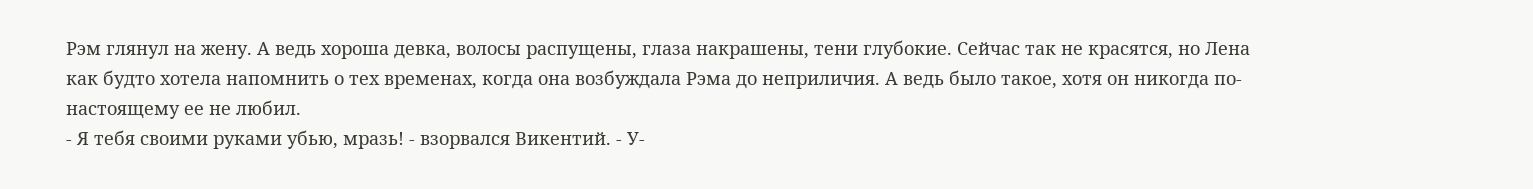Рэм глянул на жену. А ведь хороша девка, волосы распущены, глаза накрашены, тени глубокие. Сейчас так не красятся, но Лена как будто хотела напомнить о тех временах, когда она возбуждала Рэма до неприличия. А ведь было такое, хотя он никогда по-настоящему ее не любил.
- Я тебя своими руками убью, мразь! - взорвался Викентий. - У-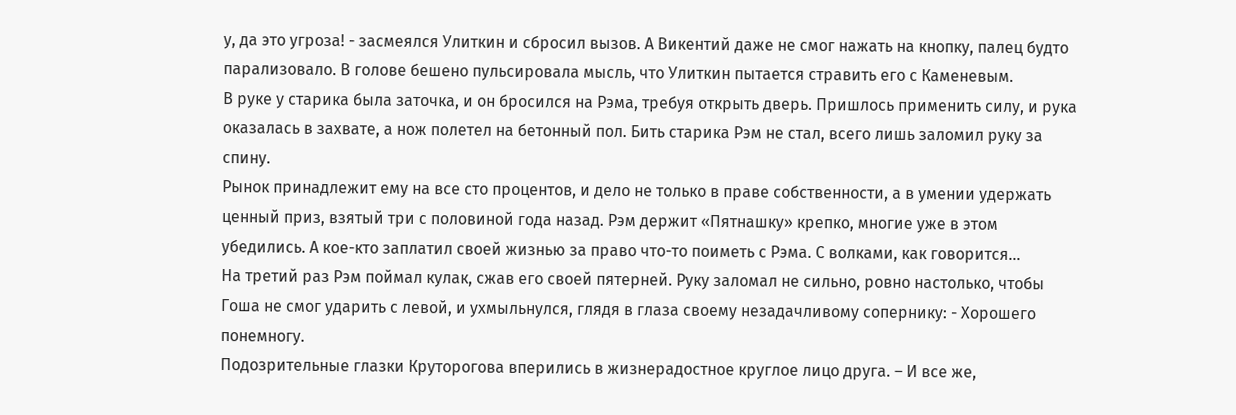у, да это угроза! - засмеялся Улиткин и сбросил вызов. А Викентий даже не смог нажать на кнопку, палец будто парализовало. В голове бешено пульсировала мысль, что Улиткин пытается стравить его с Каменевым.
В руке у старика была заточка, и он бросился на Рэма, требуя открыть дверь. Пришлось применить силу, и рука оказалась в захвате, а нож полетел на бетонный пол. Бить старика Рэм не стал, всего лишь заломил руку за спину.
Рынок принадлежит ему на все сто процентов, и дело не только в праве собственности, а в умении удержать ценный приз, взятый три с половиной года назад. Рэм держит «Пятнашку» крепко, многие уже в этом убедились. А кое-кто заплатил своей жизнью за право что-то поиметь с Рэма. С волками, как говорится…
На третий раз Рэм поймал кулак, сжав его своей пятерней. Руку заломал не сильно, ровно настолько, чтобы Гоша не смог ударить с левой, и ухмыльнулся, глядя в глаза своему незадачливому сопернику: - Хорошего понемногу.
Подозрительные глазки Круторогова вперились в жизнерадостное круглое лицо друга. – И все же,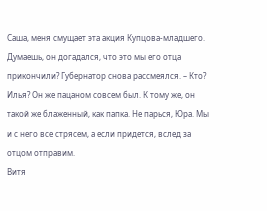Саша, меня смущает эта акция Купцова-младшего. Думаешь, он догадался, что это мы его отца прикончили? Губернатор снова рассмеялся. – Кто? Илья? Он же пацаном совсем был. К тому же, он такой же блаженный, как папка. Не парься, Юра. Мы и с него все стрясем, а если придется, вслед за отцом отправим.
Витя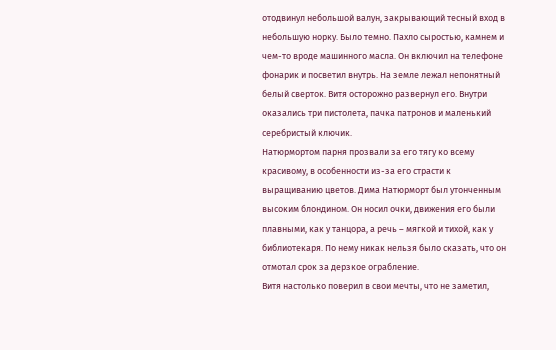отодвинул небольшой валун, закрывающий тесный вход в небольшую норку. Было темно. Пахло сыростью, камнем и чем-то вроде машинного масла. Он включил на телефоне фонарик и посветил внутрь. На земле лежал непонятный белый сверток. Витя осторожно развернул его. Внутри оказались три пистолета, пачка патронов и маленький серебристый ключик.
Натюрмортом парня прозвали за его тягу ко всему красивому, в особенности из-за его страсти к выращиванию цветов. Дима Натюрморт был утонченным высоким блондином. Он носил очки, движения его были плавными, как у танцора, а речь – мягкой и тихой, как у библиотекаря. По нему никак нельзя было сказать, что он отмотал срок за дерзкое ограбление.
Витя настолько поверил в свои мечты, что не заметил,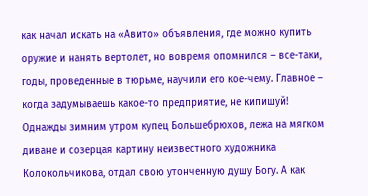как начал искать на «Авито» объявления, где можно купить оружие и нанять вертолет, но вовремя опомнился – все-таки, годы, проведенные в тюрьме, научили его кое-чему. Главное – когда задумываешь какое-то предприятие, не кипишуй!
Однажды зимним утром купец Большебрюхов, лежа на мягком диване и созерцая картину неизвестного художника Колокольчикова, отдал свою утонченную душу Богу. А как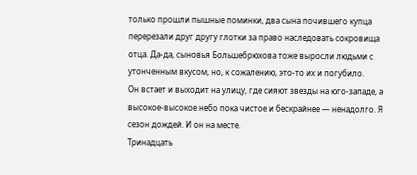только прошли пышные поминки, два сына почившего купца перерезали друг другу глотки за право наследовать сокровища отца. Да-да, сыновья Большебрюхова тоже выросли людьми с утонченным вкусом, но, к сожалению, это-то их и погубило.
Он встает и выходит на улицу, где сияют звезды на юго-западе, а высокое-высокое небо пока чистое и бескрайнее — ненадолго. Я сезон дождей. И он на месте.
Тринадцать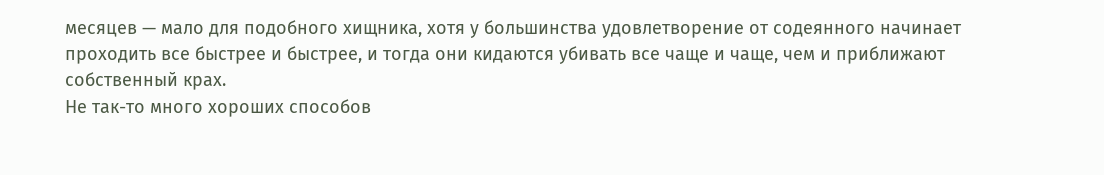месяцев — мало для подобного хищника, хотя у большинства удовлетворение от содеянного начинает проходить все быстрее и быстрее, и тогда они кидаются убивать все чаще и чаще, чем и приближают собственный крах.
Не так-то много хороших способов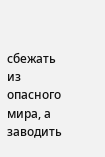сбежать из опасного мира, а заводить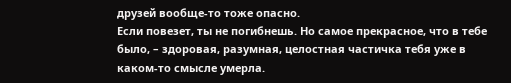друзей вообще-то тоже опасно.
Если повезет, ты не погибнешь. Но самое прекрасное, что в тебе было, – здоровая, разумная, целостная частичка тебя уже в каком-то смысле умерла.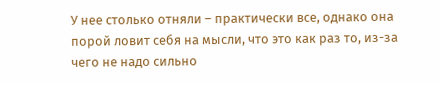У нее столько отняли – практически все, однако она порой ловит себя на мысли, что это как раз то, из-за чего не надо сильно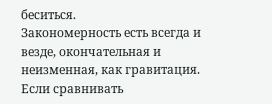беситься.
Закономерность есть всегда и везде, окончательная и неизменная, как гравитация. Если сравнивать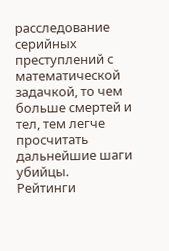расследование серийных преступлений с математической задачкой, то чем больше смертей и тел, тем легче просчитать дальнейшие шаги убийцы.
Рейтинги